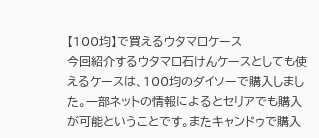【100均】で買えるウタマロケース
今回紹介するウタマロ石けんケースとしても使えるケースは、100均のダイソーで購入しました。一部ネットの情報によるとセリアでも購入が可能ということです。またキャンドゥで購入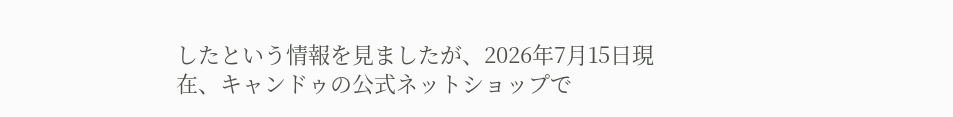したという情報を見ましたが、2026年7月15日現在、キャンドゥの公式ネットショップで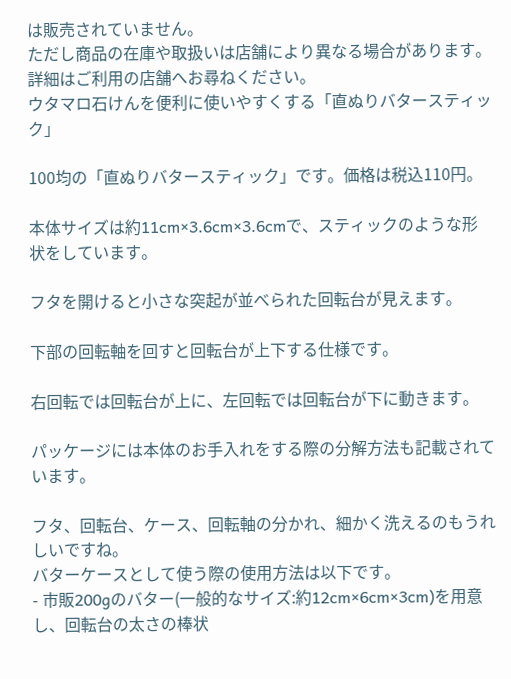は販売されていません。
ただし商品の在庫や取扱いは店舗により異なる場合があります。詳細はご利用の店舗へお尋ねください。
ウタマロ石けんを便利に使いやすくする「直ぬりバタースティック」

100均の「直ぬりバタースティック」です。価格は税込110円。

本体サイズは約11cm×3.6cm×3.6cmで、スティックのような形状をしています。

フタを開けると小さな突起が並べられた回転台が見えます。

下部の回転軸を回すと回転台が上下する仕様です。

右回転では回転台が上に、左回転では回転台が下に動きます。

パッケージには本体のお手入れをする際の分解方法も記載されています。

フタ、回転台、ケース、回転軸の分かれ、細かく洗えるのもうれしいですね。
バターケースとして使う際の使用方法は以下です。
- 市販200gのバター(一般的なサイズ:約12cm×6cm×3cm)を用意し、回転台の太さの棒状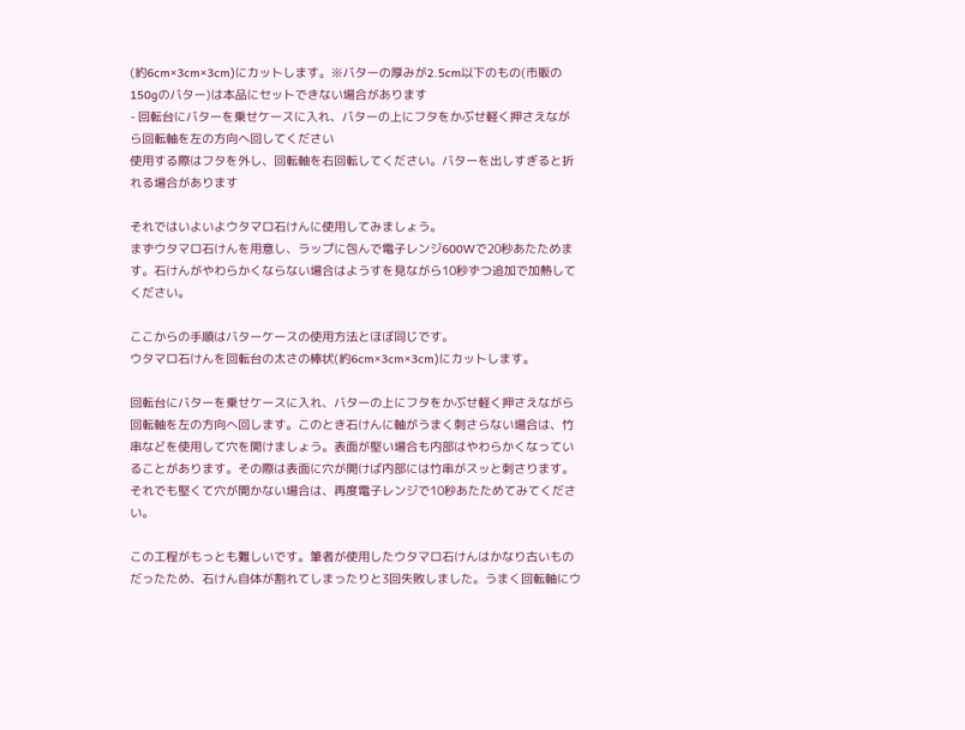(約6cm×3cm×3cm)にカットします。※バターの厚みが2.5cm以下のもの(市販の150gのバター)は本品にセットできない場合があります
- 回転台にバターを乗せケースに入れ、バターの上にフタをかぶせ軽く押さえながら回転軸を左の方向へ回してください
使用する際はフタを外し、回転軸を右回転してください。バターを出しすぎると折れる場合があります

それではいよいよウタマロ石けんに使用してみましょう。
まずウタマロ石けんを用意し、ラップに包んで電子レンジ600Wで20秒あたためます。石けんがやわらかくならない場合はようすを見ながら10秒ずつ追加で加熱してください。

ここからの手順はバターケースの使用方法とほぼ同じです。
ウタマロ石けんを回転台の太さの棒状(約6cm×3cm×3cm)にカットします。

回転台にバターを乗せケースに入れ、バターの上にフタをかぶせ軽く押さえながら回転軸を左の方向へ回します。このとき石けんに軸がうまく刺さらない場合は、竹串などを使用して穴を開けましょう。表面が堅い場合も内部はやわらかくなっていることがあります。その際は表面に穴が開けば内部には竹串がスッと刺さります。
それでも堅くて穴が開かない場合は、再度電子レンジで10秒あたためてみてください。

この工程がもっとも難しいです。筆者が使用したウタマロ石けんはかなり古いものだったため、石けん自体が割れてしまったりと3回失敗しました。うまく回転軸にウ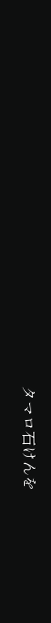タマロ石けんを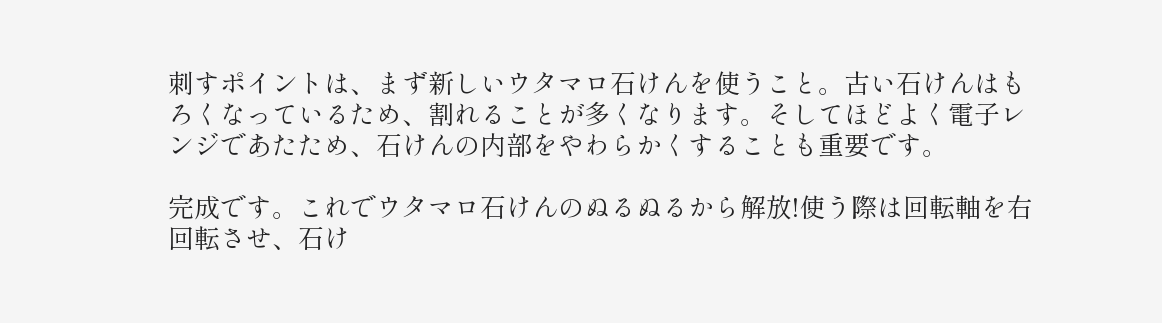刺すポイントは、まず新しいウタマロ石けんを使うこと。古い石けんはもろくなっているため、割れることが多くなります。そしてほどよく電子レンジであたため、石けんの内部をやわらかくすることも重要です。

完成です。これでウタマロ石けんのぬるぬるから解放!使う際は回転軸を右回転させ、石け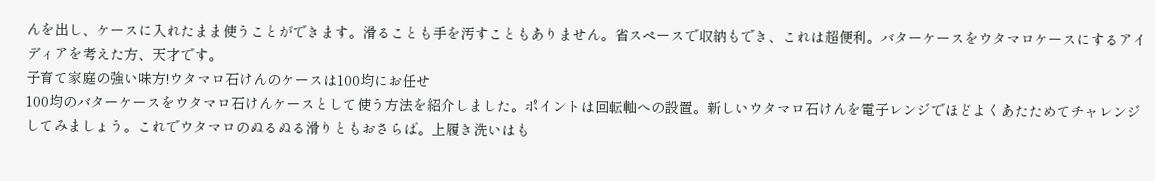んを出し、ケースに入れたまま使うことができます。滑ることも手を汚すこともありません。省スペースで収納もでき、これは超便利。バターケースをウタマロケースにするアイディアを考えた方、天才です。
子育て家庭の強い味方!ウタマロ石けんのケースは100均にお任せ
100均のバターケースをウタマロ石けんケースとして使う方法を紹介しました。ポイントは回転軸への設置。新しいウタマロ石けんを電子レンジでほどよくあたためてチャレンジしてみましょう。これでウタマロのぬるぬる滑りともおさらば。上履き洗いはも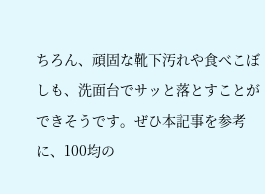ちろん、頑固な靴下汚れや食べこぼしも、洗面台でサッと落とすことができそうです。ぜひ本記事を参考に、100均の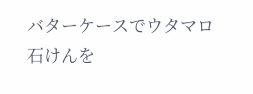バターケースでウタマロ石けんを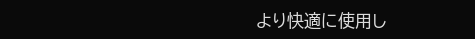より快適に使用し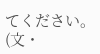てください。
(文・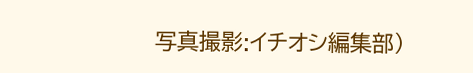写真撮影:イチオシ編集部)